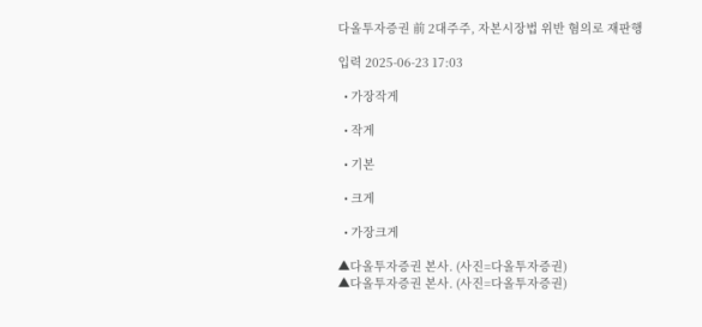다올투자증권 前 2대주주, 자본시장법 위반 혐의로 재판행

입력 2025-06-23 17:03

  • 가장작게

  • 작게

  • 기본

  • 크게

  • 가장크게

▲다올투자증권 본사. (사진=다올투자증권)
▲다올투자증권 본사. (사진=다올투자증권)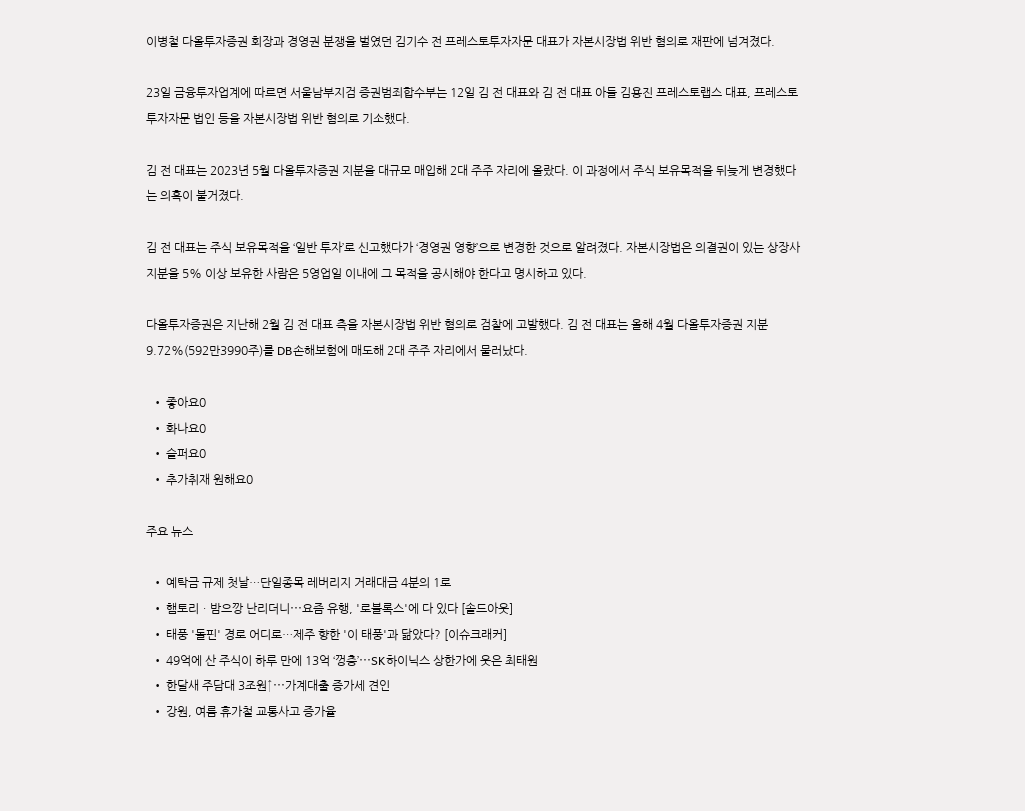이병철 다올투자증권 회장과 경영권 분쟁을 벌였던 김기수 전 프레스토투자자문 대표가 자본시장법 위반 혐의로 재판에 넘겨졌다.

23일 금융투자업계에 따르면 서울남부지검 증권범죄합수부는 12일 김 전 대표와 김 전 대표 아들 김용진 프레스토랩스 대표, 프레스토투자자문 법인 등을 자본시장법 위반 혐의로 기소했다.

김 전 대표는 2023년 5월 다올투자증권 지분을 대규모 매입해 2대 주주 자리에 올랐다. 이 과정에서 주식 보유목적을 뒤늦게 변경했다는 의혹이 불거졌다.

김 전 대표는 주식 보유목적을 ‘일반 투자’로 신고했다가 ‘경영권 영향’으로 변경한 것으로 알려졌다. 자본시장법은 의결권이 있는 상장사 지분을 5% 이상 보유한 사람은 5영업일 이내에 그 목적을 공시해야 한다고 명시하고 있다.

다올투자증권은 지난해 2월 김 전 대표 측을 자본시장법 위반 혐의로 검찰에 고발했다. 김 전 대표는 올해 4월 다올투자증권 지분 9.72%(592만3990주)를 DB손해보험에 매도해 2대 주주 자리에서 물러났다.

  • 좋아요0
  • 화나요0
  • 슬퍼요0
  • 추가취재 원해요0

주요 뉴스

  • 예탁금 규제 첫날…단일종목 레버리지 거래대금 4분의 1로
  • 햄토리ㆍ밤으깡 난리더니⋯요즘 유행, '로블록스'에 다 있다 [솔드아웃]
  • 태풍 '돌핀' 경로 어디로…제주 향한 '이 태풍'과 닮았다? [이슈크래커]
  • 49억에 산 주식이 하루 만에 13억 ‘껑충’⋯SK하이닉스 상한가에 웃은 최태원
  • 한달새 주담대 3조원↑⋯가계대출 증가세 견인
  • 강원, 여름 휴가철 교통사고 증가율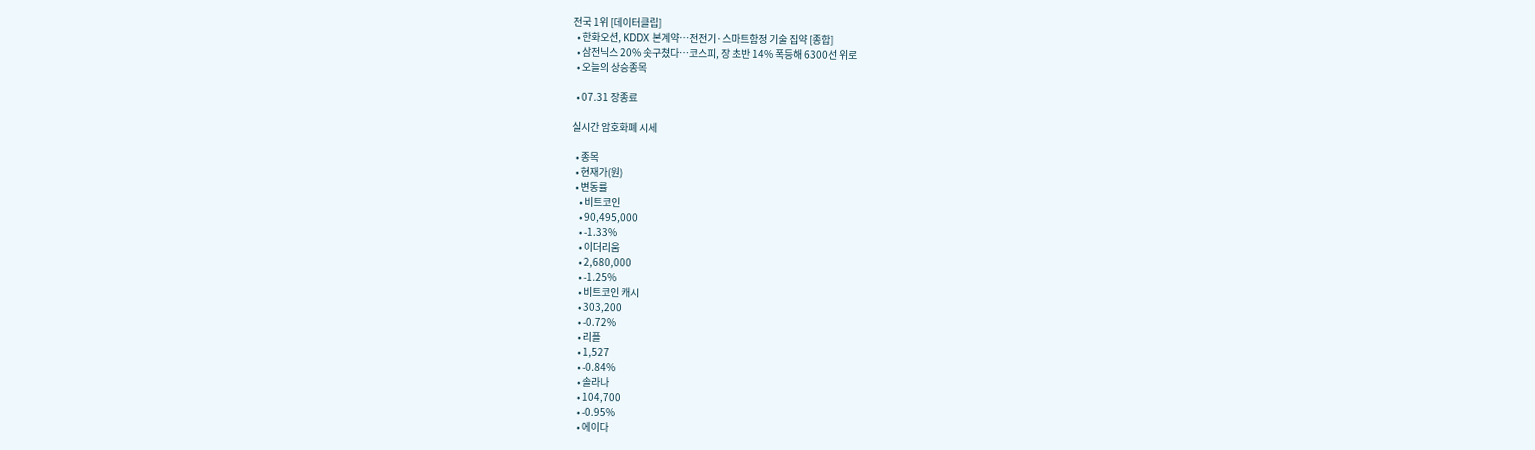전국 1위 [데이터클립]
  • 한화오션, KDDX 본계약…전전기·스마트함정 기술 집약 [종합]
  • 삼전닉스 20% 솟구쳤다⋯코스피, 장 초반 14% 폭등해 6300선 위로
  • 오늘의 상승종목

  • 07.31 장종료

실시간 암호화폐 시세

  • 종목
  • 현재가(원)
  • 변동률
    • 비트코인
    • 90,495,000
    • -1.33%
    • 이더리움
    • 2,680,000
    • -1.25%
    • 비트코인 캐시
    • 303,200
    • -0.72%
    • 리플
    • 1,527
    • -0.84%
    • 솔라나
    • 104,700
    • -0.95%
    • 에이다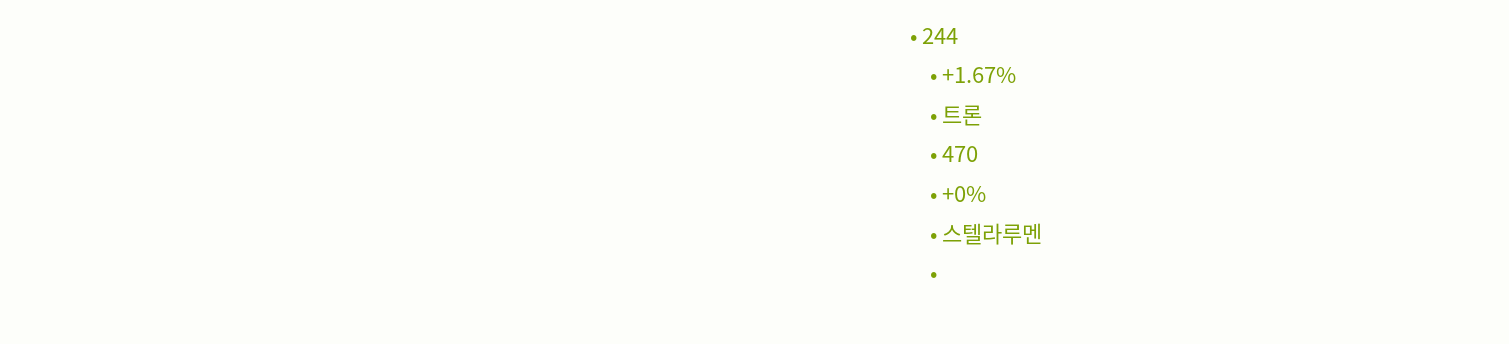• 244
    • +1.67%
    • 트론
    • 470
    • +0%
    • 스텔라루멘
    •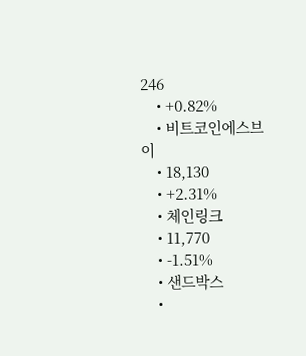246
    • +0.82%
    • 비트코인에스브이
    • 18,130
    • +2.31%
    • 체인링크
    • 11,770
    • -1.51%
    • 샌드박스
    •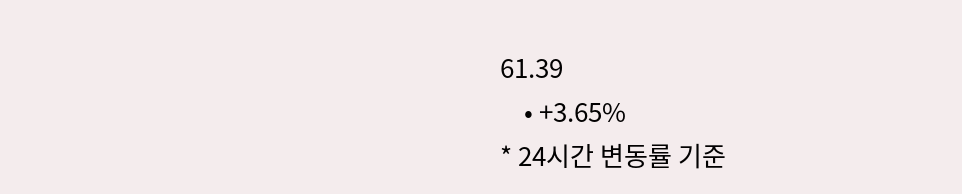61.39
    • +3.65%
* 24시간 변동률 기준